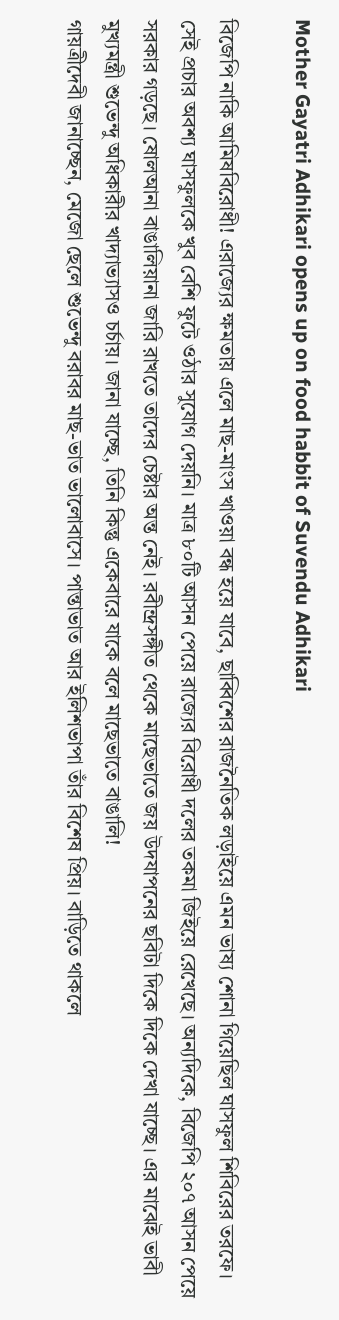Mother Gayatri Adhikari opens up on food habbit of Suvendu Adhikari

বিজেপি নাকি আমিষবিরোধী! এরাজ্যের ক্ষমতায় এলে মাছ-মাংস খাওয়া বন্ধ হয়ে যাবে, ছাব্বিশের রাজনৈতিক লড়াইয়ে এমন ভাষ্য শোনা গিয়েছিল ঘাসফুল শিবিরের তরফে। সেই প্রচার অবশ্য ঘাসফুলকে খুব বেশি ফুটে ওঠার সুযোগ দেয়নি। মাত্র ৮০টি আসন পেয়ে রাজ্যের বিরোধী দলের তকমা জিইয়ে রেখেছে। অন্যদিকে, বিজেপি ২০৭ আসন পেয়ে সরকার গড়ছে। ষোলআনা বাঙালিয়ানা জারি রাখতে তাদের চেষ্টার অন্ত নেই। রবীন্দ্রসঙ্গীত থেকে মাছেভাতে জয় উদযাপনের ছবিটা দিকে দিকে দেখা যাচ্ছে। এর মাঝেই ভাবী মুখ্যমন্ত্রী শুভেন্দু অধিকারীর খাদ্যাভ্যাসও চর্চায়। জানা যাচ্ছে, তিনি কিন্তু একেবারে যাকে বলে মাছেভাতে বাঙালি!
গায়ত্রীদেবী জানাচ্ছেন, মেজো ছেলে শুভেন্দু বরাবর মাছ-ভাত ভালোবাসে। পান্তাভাত আর ইলিশভাপা তাঁর বিশেষ প্রিয়। বাড়িতে থাকলে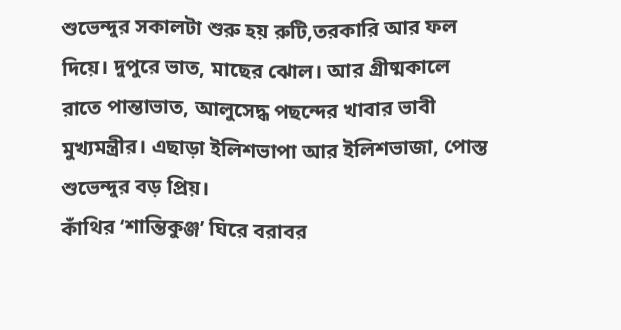শুভেন্দুর সকালটা শুরু হয় রুটি,তরকারি আর ফল দিয়ে। দুপুরে ভাত, মাছের ঝোল। আর গ্রীষ্মকালে রাতে পান্তাভাত, আলুসেদ্ধ পছন্দের খাবার ভাবী মুখ্যমন্ত্রীর। এছাড়া ইলিশভাপা আর ইলিশভাজা, পোস্ত শুভেন্দুর বড় প্রিয়।
কাঁথির ‘শান্তিকুঞ্জ’ ঘিরে বরাবর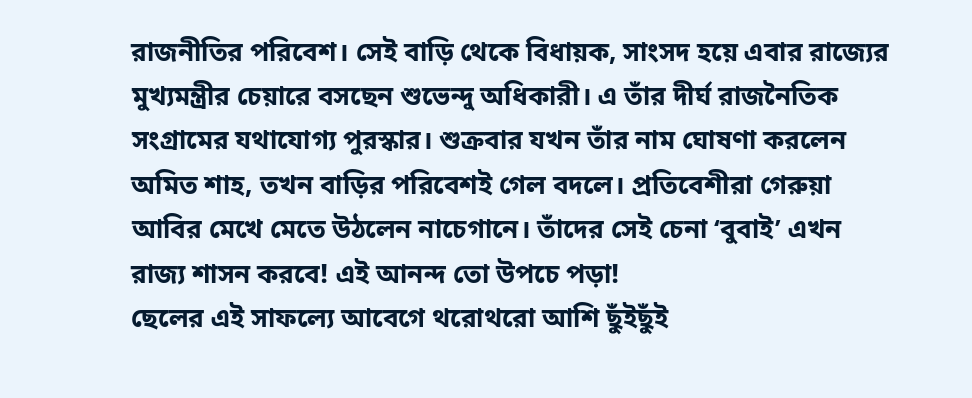রাজনীতির পরিবেশ। সেই বাড়ি থেকে বিধায়ক, সাংসদ হয়ে এবার রাজ্যের মুখ্যমন্ত্রীর চেয়ারে বসছেন শুভেন্দু অধিকারী। এ তাঁর দীর্ঘ রাজনৈতিক সংগ্রামের যথাযোগ্য পুরস্কার। শুক্রবার যখন তাঁর নাম ঘোষণা করলেন অমিত শাহ, তখন বাড়ির পরিবেশই গেল বদলে। প্রতিবেশীরা গেরুয়া আবির মেখে মেতে উঠলেন নাচেগানে। তাঁদের সেই চেনা ‘বুবাই’ এখন রাজ্য শাসন করবে! এই আনন্দ তো উপচে পড়া!
ছেলের এই সাফল্যে আবেগে থরোথরো আশি ছুঁইছুঁই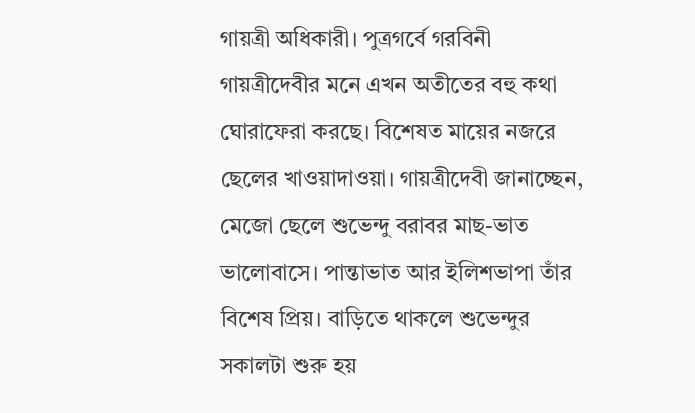গায়ত্রী অধিকারী। পুত্রগর্বে গরবিনী গায়ত্রীদেবীর মনে এখন অতীতের বহু কথা ঘোরাফেরা করছে। বিশেষত মায়ের নজরে ছেলের খাওয়াদাওয়া। গায়ত্রীদেবী জানাচ্ছেন, মেজো ছেলে শুভেন্দু বরাবর মাছ-ভাত ভালোবাসে। পান্তাভাত আর ইলিশভাপা তাঁর বিশেষ প্রিয়। বাড়িতে থাকলে শুভেন্দুর সকালটা শুরু হয়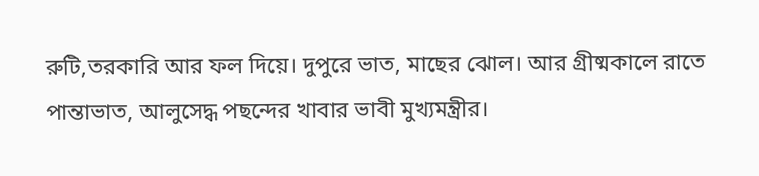রুটি,তরকারি আর ফল দিয়ে। দুপুরে ভাত, মাছের ঝোল। আর গ্রীষ্মকালে রাতে পান্তাভাত, আলুসেদ্ধ পছন্দের খাবার ভাবী মুখ্যমন্ত্রীর।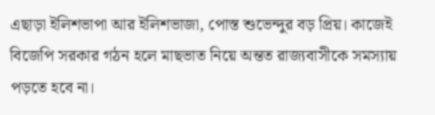এছাড়া ইলিশভাপা আর ইলিশভাজা, পোস্ত শুভেন্দুর বড় প্রিয়। কাজেই বিজেপি সরকার গঠন হলে মাছভাত নিয়ে অন্তত রাজ্যবাসীকে সমস্যায় পড়তে হবে না।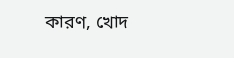কারণ, খোদ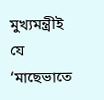মুখ্যমন্ত্রীই যে ‘মাছেভাতে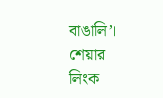বাঙালি’।
শেয়ার
লিংক